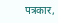पत्रकार,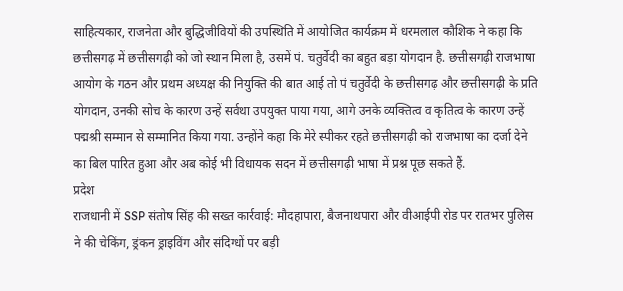साहित्यकार, राजनेता और बुद्धिजीवियों की उपस्थिति में आयोजित कार्यक्रम में धरमलाल कौशिक ने कहा कि छत्तीसगढ़ में छत्तीसगढ़ी को जो स्थान मिला है, उसमें पं. चतुर्वेदी का बहुत बड़ा योगदान है. छत्तीसगढ़ी राजभाषा आयोग के गठन और प्रथम अध्यक्ष की नियुक्ति की बात आई तो पं चतुर्वेदी के छत्तीसगढ़ और छत्तीसगढ़ी के प्रति योगदान, उनकी सोच के कारण उन्हें सर्वथा उपयुक्त पाया गया, आगे उनके व्यक्तित्व व कृतित्व के कारण उन्हें पद्मश्री सम्मान से सम्मानित किया गया. उन्होंने कहा कि मेरे स्पीकर रहते छत्तीसगढ़ी को राजभाषा का दर्जा देने का बिल पारित हुआ और अब कोई भी विधायक सदन में छत्तीसगढ़ी भाषा में प्रश्न पूछ सकते हैं.
प्रदेश
राजधानी में SSP संतोष सिंह की सख्त कार्रवाई: मौदहापारा, बैजनाथपारा और वीआईपी रोड पर रातभर पुलिस ने की चेकिंग, ड्रंकन ड्राइविंग और संदिग्धों पर बड़ी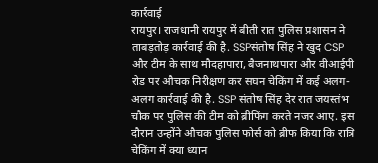कार्रवाई
रायपुर। राजधानी रायपुर में बीती रात पुलिस प्रशासन ने ताबड़तोड़ कार्रवाई की है. SSPसंतोष सिंह ने खुद CSP और टीम के साथ मौदहापारा, बैजनाथपारा और वीआईपी रोड पर औचक निरीक्षण कर सघन चेकिंग में कई अलग-अलग कार्रवाई की है. SSP संतोष सिंह देर रात जयस्तंभ चौक पर पुलिस की टीम को ब्रीफिंग करते नजर आए. इस दौरान उन्होंने औचक पुलिस फोर्स को ब्रीफ किया कि रात्रि चेकिंग में क्या ध्यान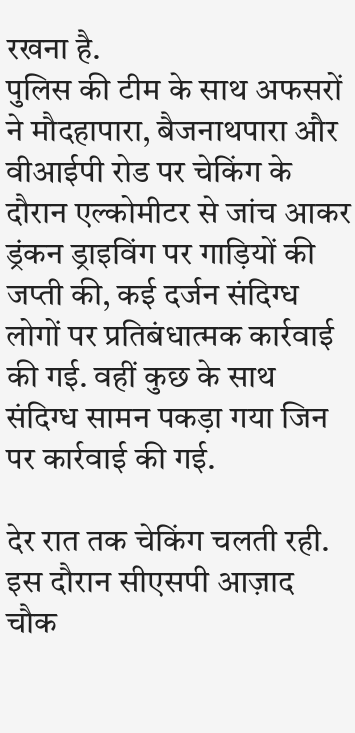रखना है.
पुलिस की टीम के साथ अफसरों ने मौदहापारा, बैजनाथपारा और वीआईपी रोड पर चेकिंग के दौरान एल्कोमीटर से जांच आकर ड्रंकन ड्राइविंग पर गाड़ियों की जप्ती की, कई दर्जन संदिग्ध लोगों पर प्रतिबंधात्मक कार्रवाई की गई. वहीं कुछ के साथ संदिग्ध सामन पकड़ा गया जिन पर कार्रवाई की गई.

देर रात तक चेकिंग चलती रही. इस दौरान सीएसपी आज़ाद चौक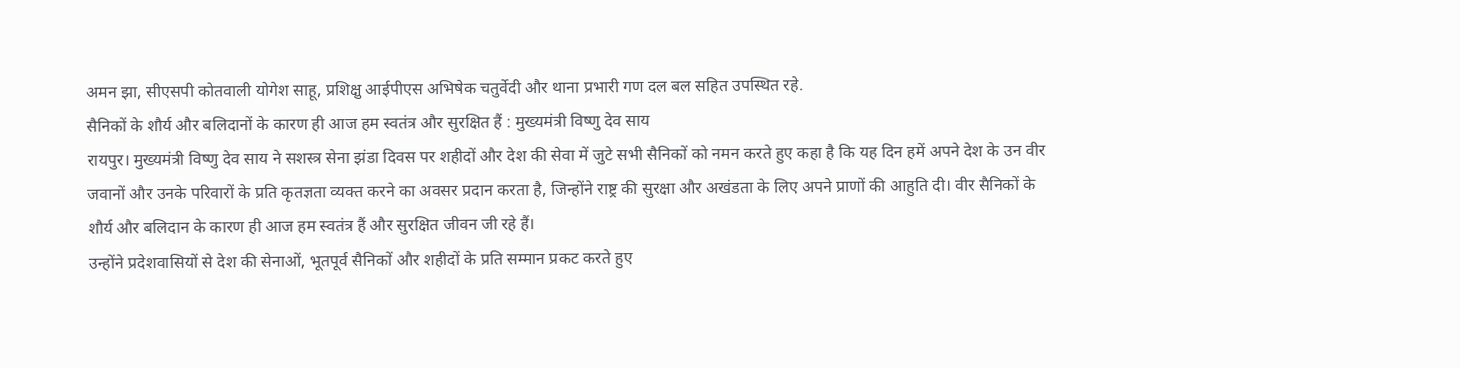अमन झा, सीएसपी कोतवाली योगेश साहू, प्रशिक्षु आईपीएस अभिषेक चतुर्वेदी और थाना प्रभारी गण दल बल सहित उपस्थित रहे.
सैनिकों के शौर्य और बलिदानों के कारण ही आज हम स्वतंत्र और सुरक्षित हैं : मुख्यमंत्री विष्णु देव साय
रायपुर। मुख्यमंत्री विष्णु देव साय ने सशस्त्र सेना झंडा दिवस पर शहीदों और देश की सेवा में जुटे सभी सैनिकों को नमन करते हुए कहा है कि यह दिन हमें अपने देश के उन वीर जवानों और उनके परिवारों के प्रति कृतज्ञता व्यक्त करने का अवसर प्रदान करता है, जिन्होंने राष्ट्र की सुरक्षा और अखंडता के लिए अपने प्राणों की आहुति दी। वीर सैनिकों के शौर्य और बलिदान के कारण ही आज हम स्वतंत्र हैं और सुरक्षित जीवन जी रहे हैं।
उन्होंने प्रदेशवासियों से देश की सेनाओं, भूतपूर्व सैनिकों और शहीदों के प्रति सम्मान प्रकट करते हुए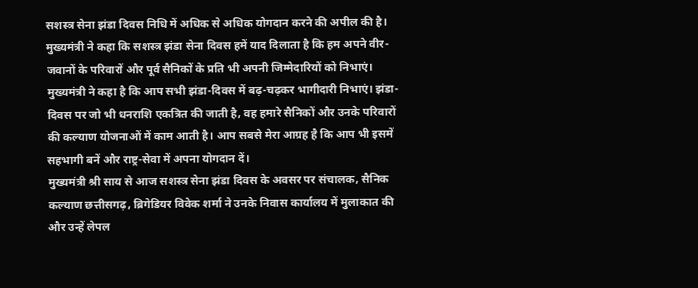सशस्त्र सेना झंडा दिवस निधि में अधिक से अधिक योगदान करने की अपील की है। मुख्यमंत्री ने कहा कि सशस्त्र झंडा सेना दिवस हमें याद दिलाता है कि हम अपने वीर-जवानों के परिवारों और पूर्व सैनिकों के प्रति भी अपनी जिम्मेदारियों को निभाएं।
मुख्यमंत्री ने कहा है कि आप सभी झंडा-दिवस में बढ़-चढ़कर भागीदारी निभाएं। झंडा-दिवस पर जो भी धनराशि एकत्रित की जाती है, वह हमारे सैनिकों और उनके परिवारों की कल्याण योजनाओं में काम आती है। आप सबसे मेरा आग्रह है कि आप भी इसमें सहभागी बनें और राष्ट्र-सेवा में अपना योगदान दें।
मुख्यमंत्री श्री साय से आज सशस्त्र सेना झंडा दिवस के अवसर पर संचालक, सैनिक कल्याण छत्तीसगढ़, ब्रिगेडियर विवेक शर्मा ने उनके निवास कार्यालय में मुलाकात की और उन्हें लेपल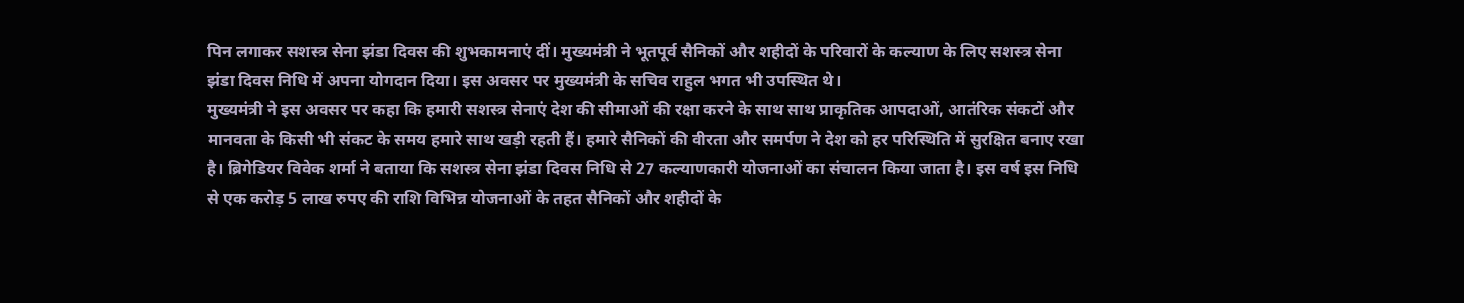पिन लगाकर सशस्त्र सेना झंडा दिवस की शुभकामनाएं दीं। मुख्यमंत्री ने भूतपूर्व सैनिकों और शहीदों के परिवारों के कल्याण के लिए सशस्त्र सेना झंडा दिवस निधि में अपना योगदान दिया। इस अवसर पर मुख्यमंत्री के सचिव राहुल भगत भी उपस्थित थे।
मुख्यमंत्री ने इस अवसर पर कहा कि हमारी सशस्त्र सेनाएं देश की सीमाओं की रक्षा करने के साथ साथ प्राकृतिक आपदाओं, आतंरिक संकटों और मानवता के किसी भी संकट के समय हमारे साथ खड़ी रहती हैं। हमारे सैनिकों की वीरता और समर्पण ने देश को हर परिस्थिति में सुरक्षित बनाए रखा है। ब्रिगेडियर विवेक शर्मा ने बताया कि सशस्त्र सेना झंडा दिवस निधि से 27 कल्याणकारी योजनाओं का संचालन किया जाता है। इस वर्ष इस निधि से एक करोड़ 5 लाख रुपए की राशि विभिन्न योजनाओं के तहत सैनिकों और शहीदों के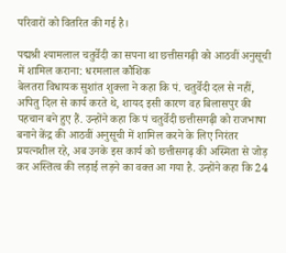परिवारों को वितरित की गई है।

पद्मश्री श्यामलाल चतुर्वेदी का सपना था छत्तीसगढ़ी को आठवीं अनुसूची में शामिल कराना: धरमलाल कौशिक
बेलतरा विधायक सुशांत शुक्ला ने कहा कि पं. चतुर्वेदी दल से नहीं, अपितु दिल से कार्य करते थे, शायद इसी कारण वह बिलासपुर की पहचान बने हुए हैं. उन्होंने कहा कि पं चतुर्वेदी छत्तीसगढ़ी को राजभाषा बनाने केंद्र की आठवीं अनुसूची में शामिल करने के लिए निरंतर प्रयत्नशील रहे, अब उनके इस कार्य को छत्तीसगढ़ की अस्मिता से जोड़ कर अस्तित्व की लड़ाई लड़ने का वक्त आ गया है. उन्होंने कहा कि 24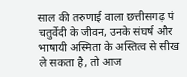साल की तरुणाई वाला छत्तीसगढ़ पं चतुर्वेदी के जीवन, उनके संघर्ष और भाषायी अस्मिता के अस्तित्व से सीख ले सकता है, तो आज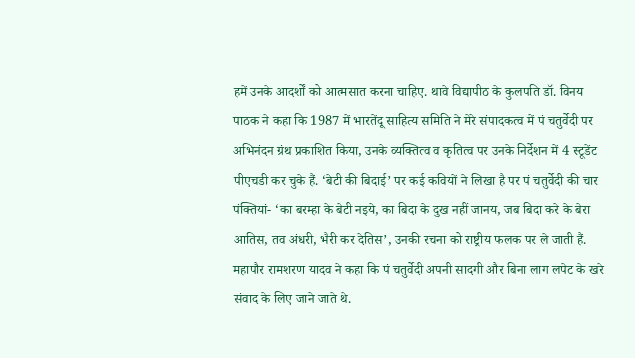हमें उनके आदर्शों को आत्मसात करना चाहिए. थावे विद्यापीठ के कुलपति डॉ. विनय पाठक ने कहा कि 1987 में भारतेंदू साहित्य समिति ने मेरे संपादकत्व में पं चतुर्वेदी पर अभिनंदन ग्रंथ प्रकाशित किया, उनके व्यक्तित्व व कृतित्व पर उनके निर्देशन में 4 स्टूडेंट पीएचडी कर चुके हैं. ‘बेटी की बिदाई’ पर कई कवियों ने लिखा है पर पं चतुर्वेदी की चार पंक्तियां- ‘का बरम्हा के बेटी नइये, का बिदा के दुख नहीं जानय, जब बिदा करे के बेरा आतिस, तव अंधरी, भैरी कर देतिस’, उनकी रचना को राष्ट्रीय फलक पर ले जाती हैं. महापौर रामशरण यादव ने कहा कि पं चतुर्वेदी अपनी सादगी और बिना लाग लपेट के खरे संवाद के लिए जाने जाते थे.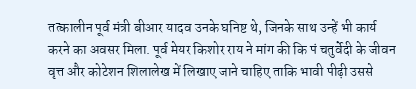तत्कालीन पूर्व मंत्री बीआर यादव उनके घनिष्ट थे, जिनके साथ उन्हें भी कार्य करने का अवसर मिला. पूर्व मेयर किशोर राय ने मांग की कि पं चतुर्वेदी के जीवन वृत्त और कोटेशन शिलालेख में लिखाए जाने चाहिए ताकि भावी पीढ़ी उससे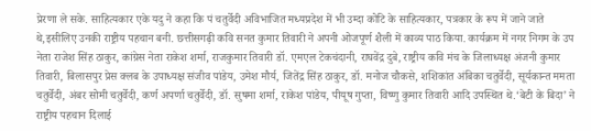प्रेरणा ले सके. साहित्यकार एके यदु ने कहा कि पं चतुर्वेदी अविभाजित मध्यप्रदेश में भी उम्दा कोटि के साहित्यकार, पत्रकार के रूप में जाने जाते थे,इसीलिए उनकी राष्ट्रीय पहचान बनी. छत्तीसगढ़ी कवि सनत कुमार तिवारी ने अपनी ओजपूर्ण शैली में काव्य पाठ किया. कार्यक्रम में नगर निगम के उप नेता राजेश सिंह ठाकुर, कांग्रेस नेता राकेश शर्मा, राजकुमार तिवारी डॉ. एमएल टेकचंदानी, राघवेंद्र दुबे, राष्ट्रीय कवि मंच के जिलाध्यक्ष अंजनी कुमार तिवारी, बिलासपुर प्रेस क्लब के उपाध्यक्ष संजीव पांडेय, उमेश मौर्य, जितेंद्र सिंह ठाकुर, डॉ. मनोज चौकसे, शशिकांत अंबिका चतुर्वेदी, सूर्यकान्त ममता चतुर्वेदी, अंबर सोमी चतुर्वेदी, कर्ण अपर्णा चतुर्वेदी, डॉ. सुषमा शर्मा, राकेश पांडेय, पीयूष गुप्ता, विष्णु कुमार तिवारी आदि उपस्थित थे.‘बेटी के बिदा’ ने राष्ट्रीय पहचान दिलाई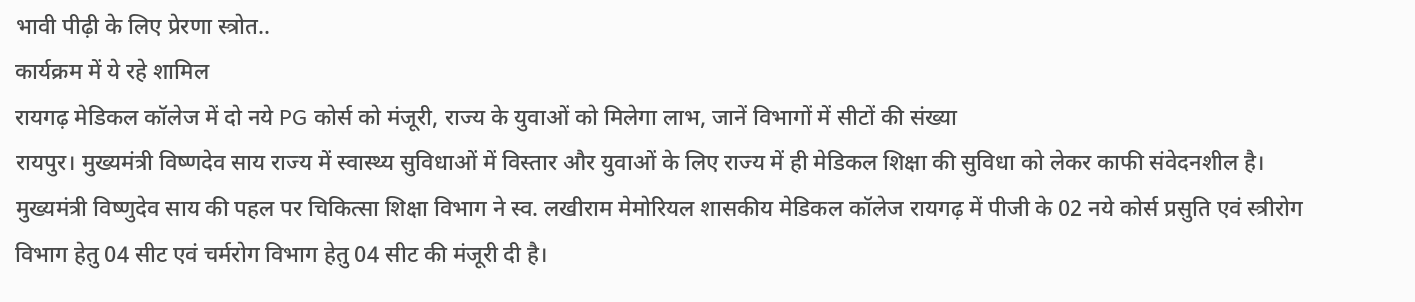भावी पीढ़ी के लिए प्रेरणा स्त्रोत..
कार्यक्रम में ये रहे शामिल
रायगढ़ मेडिकल कॉलेज में दो नये PG कोर्स को मंजूरी, राज्य के युवाओं को मिलेगा लाभ, जानें विभागों में सीटों की संख्या
रायपुर। मुख्यमंत्री विष्णदेव साय राज्य में स्वास्थ्य सुविधाओं में विस्तार और युवाओं के लिए राज्य में ही मेडिकल शिक्षा की सुविधा को लेकर काफी संवेदनशील है। मुख्यमंत्री विष्णुदेव साय की पहल पर चिकित्सा शिक्षा विभाग ने स्व. लखीराम मेमोरियल शासकीय मेडिकल कॉलेज रायगढ़ में पीजी के 02 नये कोर्स प्रसुति एवं स्त्रीरोग विभाग हेतु 04 सीट एवं चर्मरोग विभाग हेतु 04 सीट की मंजूरी दी है।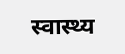स्वास्थ्य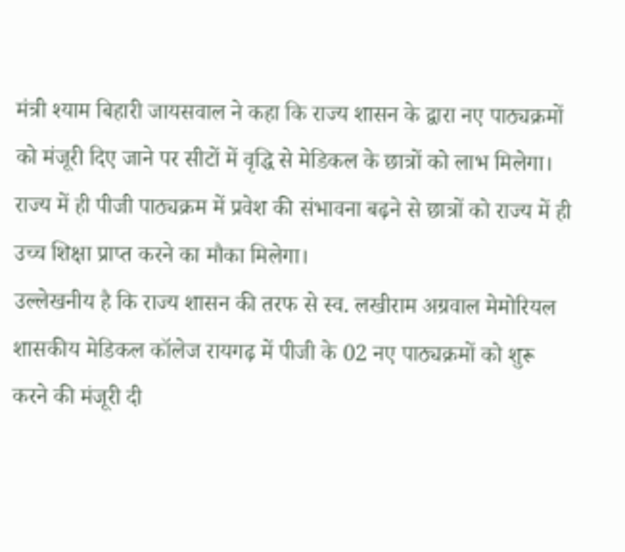मंत्री श्याम बिहारी जायसवाल ने कहा कि राज्य शासन के द्वारा नए पाठ्यक्रमों को मंजूरी दिए जाने पर सीटों में वृद्धि से मेडिकल के छात्रों को लाभ मिलेगा। राज्य में ही पीजी पाठ्यक्रम में प्रवेश की संभावना बढ़ने से छात्रों को राज्य में ही उच्च शिक्षा प्राप्त करने का मौका मिलेगा।
उल्लेखनीय है कि राज्य शासन की तरफ से स्व. लखीराम अग्रवाल मेमोरियल शासकीय मेडिकल कॉलेज रायगढ़ में पीजी के 02 नए पाठ्यक्रमों को शुरू करने की मंजूरी दी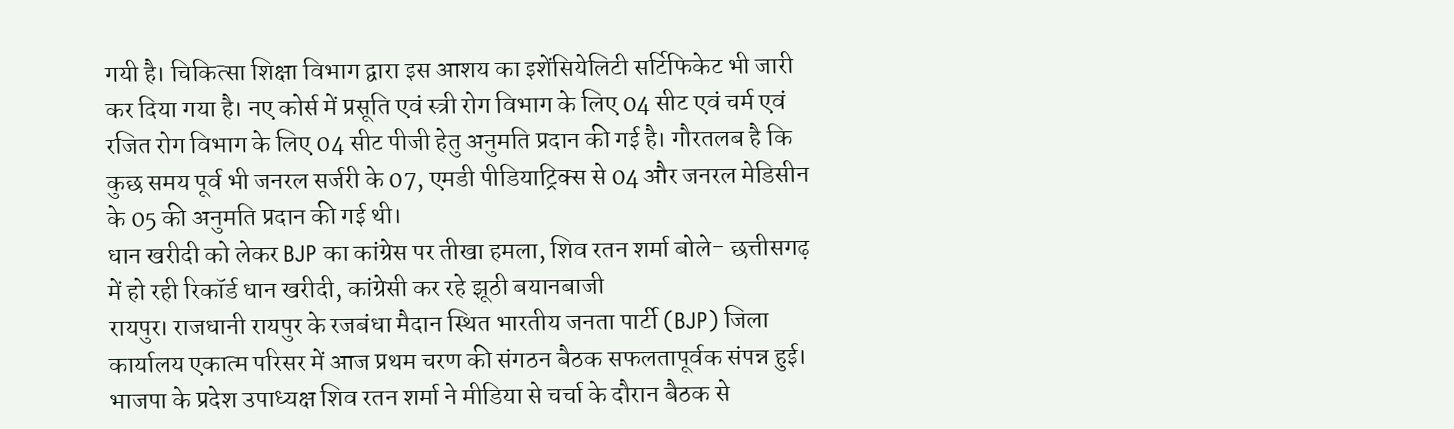गयी है। चिकित्सा शिक्षा विभाग द्वारा इस आशय का इशेंसियेलिटी सर्टिफिकेट भी जारी कर दिया गया है। नए कोर्स में प्रसूति एवं स्त्री रोग विभाग के लिए 04 सीट एवं चर्म एवं रजित रोग विभाग के लिए 04 सीट पीजी हेतु अनुमति प्रदान की गई है। गौरतलब है कि कुछ समय पूर्व भी जनरल सर्जरी के 07, एमडी पीडियाट्रिक्स से 04 और जनरल मेडिसीन के 05 की अनुमति प्रदान की गई थी।
धान खरीदी को लेकर BJP का कांग्रेस पर तीखा हमला, शिव रतन शर्मा बोले- छत्तीसगढ़ में हो रही रिकॉर्ड धान खरीदी, कांग्रेसी कर रहे झूठी बयानबाजी
रायपुर। राजधानी रायपुर के रजबंधा मैदान स्थित भारतीय जनता पार्टी (BJP) जिला कार्यालय एकात्म परिसर में आज प्रथम चरण की संगठन बैठक सफलतापूर्वक संपन्न हुई। भाजपा के प्रदेश उपाध्यक्ष शिव रतन शर्मा ने मीडिया से चर्चा के दौरान बैठक से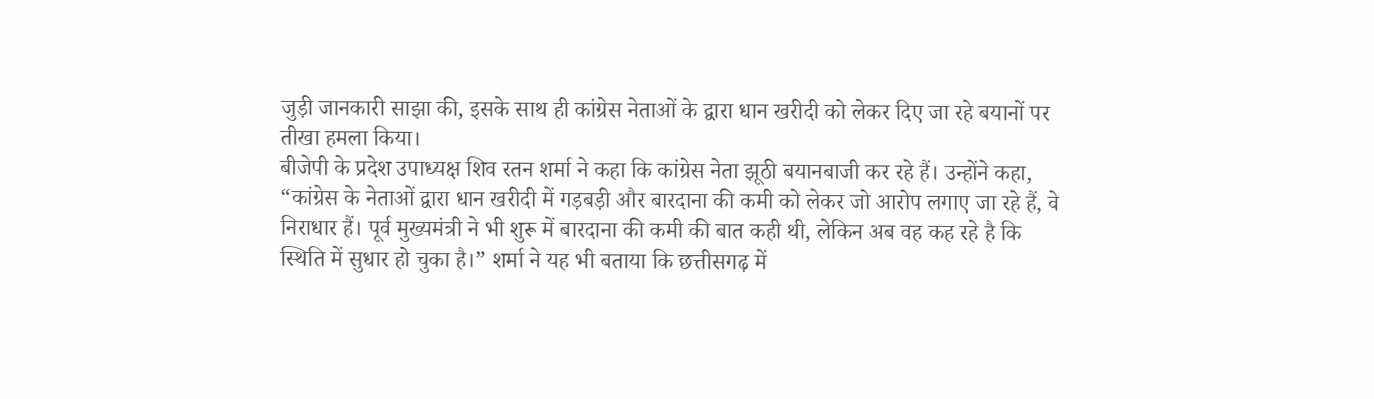जुड़ी जानकारी साझा की, इसके साथ ही कांग्रेस नेताओं के द्वारा धान खरीदी को लेकर दिए जा रहे बयानों पर तीखा हमला किया।
बीजेपी के प्रदेश उपाध्यक्ष शिव रतन शर्मा ने कहा कि कांग्रेस नेता झूठी बयानबाजी कर रहे हैं। उन्होंने कहा, “कांग्रेस के नेताओं द्वारा धान खरीदी में गड़बड़ी और बारदाना की कमी को लेकर जो आरोप लगाए जा रहे हैं, वे निराधार हैं। पूर्व मुख्यमंत्री ने भी शुरू में बारदाना की कमी की बात कही थी, लेकिन अब वह कह रहे है कि स्थिति में सुधार हो चुका है।” शर्मा ने यह भी बताया कि छत्तीसगढ़ में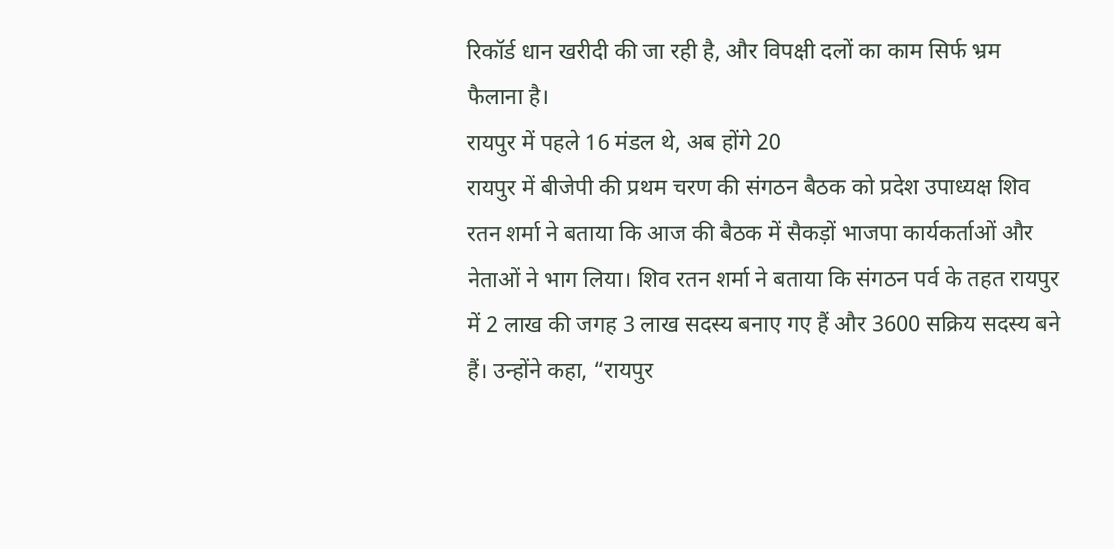रिकॉर्ड धान खरीदी की जा रही है, और विपक्षी दलों का काम सिर्फ भ्रम फैलाना है।
रायपुर में पहले 16 मंडल थे, अब होंगे 20
रायपुर में बीजेपी की प्रथम चरण की संगठन बैठक को प्रदेश उपाध्यक्ष शिव रतन शर्मा ने बताया कि आज की बैठक में सैकड़ों भाजपा कार्यकर्ताओं और नेताओं ने भाग लिया। शिव रतन शर्मा ने बताया कि संगठन पर्व के तहत रायपुर में 2 लाख की जगह 3 लाख सदस्य बनाए गए हैं और 3600 सक्रिय सदस्य बने हैं। उन्होंने कहा, “रायपुर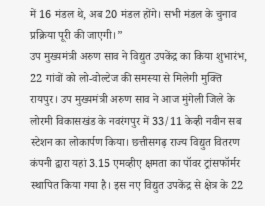में 16 मंडल थे, अब 20 मंडल होंगे। सभी मंडल के चुनाव प्रक्रिया पूरी की जाएगी।”
उप मुख्यमंत्री अरुण साव ने विद्युत उपकेंद्र का किया शुभारंभ, 22 गांवों को लो-वोल्टेज की समस्या से मिलेगी मुक्ति
रायपुर। उप मुख्यमंत्री अरुण साव ने आज मुंगेली जिले के लोरमी विकासखंड के नवरंगपुर में 33/11 केव्ही नवीन सब स्टेशन का लोकार्पण किया। छत्तीसगढ़ राज्य विद्युत वितरण कंपनी द्वारा यहां 3.15 एमव्हीए क्षमता का पॉवर ट्रांसफॉर्मर स्थापित किया गया है। इस नए विद्युत उपकेंद्र से क्षेत्र के 22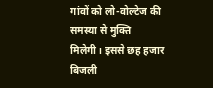गांवों को लो-वोल्टेज की समस्या से मुक्ति मिलेगी। इससे छह हजार बिजली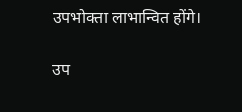उपभोक्ता लाभान्वित होंगे।

उप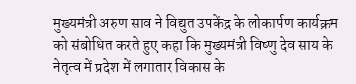मुख्यमंत्री अरुण साव ने विद्युत उपकेंद्र के लोकार्पण कार्यक्रम को संबोधित करते हुए कहा कि मुख्यमंत्री विष्णु देव साय के नेतृत्व में प्रदेश में लगातार विकास के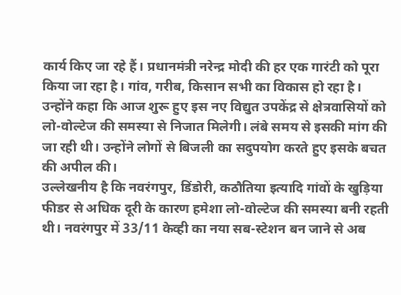कार्य किए जा रहे हैं। प्रधानमंत्री नरेन्द्र मोदी की हर एक गारंटी को पूरा किया जा रहा है। गांव, गरीब, किसान सभी का विकास हो रहा है। उन्होंने कहा कि आज शुरू हुए इस नए विद्युत उपकेंद्र से क्षेत्रवासियों को लो-वोल्टेज की समस्या से निजात मिलेगी। लंबे समय से इसकी मांग की जा रही थी। उन्होंने लोगों से बिजली का सदुपयोग करते हुए इसके बचत की अपील की।
उल्लेखनीय है कि नवरंगपुर, डिंडोरी, कठौतिया इत्यादि गांवों के खुड़िया फीडर से अधिक दूरी के कारण हमेशा लो-वोल्टेज की समस्या बनी रहती थी। नवरंगपुर में 33/11 केव्ही का नया सब-स्टेशन बन जाने से अब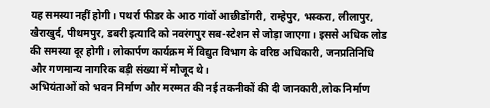यह समस्या नहीं होगी। पथर्रा फीडर के आठ गांवों आछीडोंगरी, राम्हेपुर, भस्करा, लीलापुर, खैराखुर्द, पीथमपुर, डबरी इत्यादि को नवरंगपुर सब-स्टेशन से जोड़ा जाएगा। इससे अधिक लोड की समस्या दूर होगी। लोकार्पण कार्यक्रम में विद्युत विभाग के वरिष्ठ अधिकारी, जनप्रतिनिधि और गणमान्य नागरिक बड़ी संख्या में मौजूद थे।
अभियंताओं को भवन निर्माण और मरम्मत की नई तकनीकों की दी जानकारी,लोक निर्माण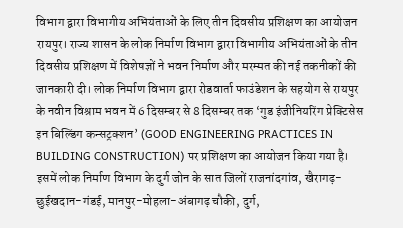विभाग द्वारा विभागीय अभियंताओं के लिए तीन दिवसीय प्रशिक्षण का आयोजन
रायपुर। राज्य शासन के लोक निर्माण विभाग द्वारा विभागीय अभियंताओं के तीन दिवसीय प्रशिक्षण में विशेषज्ञों ने भवन निर्माण और मरम्मत की नई तकनीकों की जानकारी दी। लोक निर्माण विभाग द्वारा रोडवार्ता फाउंडेशन के सहयोग से रायपुर के नवीन विश्राम भवन में 6 दिसम्बर से 8 दिसम्बर तक ‘गुड इंजीनियरिंग प्रेक्टिसेस इन बिल्डिंग कन्सट्रक्शन’ (GOOD ENGINEERING PRACTICES IN BUILDING CONSTRUCTION) पर प्रशिक्षण का आयोजन किया गया है। इसमें लोक निर्माण विभाग के दुर्ग जोन के सात जिलों राजनांदगांव, खैरागढ़-छुईखदान-गंडई, मानपुर-मोहला-अंबागढ़ चौकी, दुर्ग,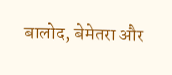बालोद, बेमेतरा और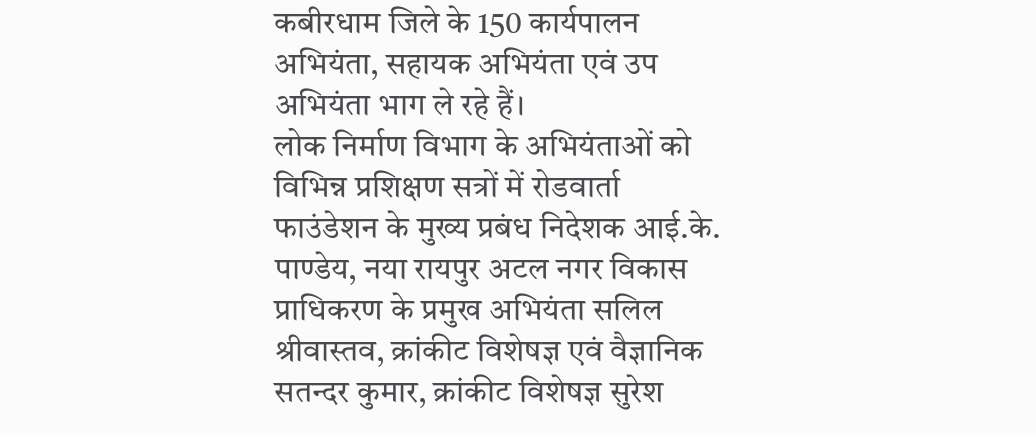कबीरधाम जिले के 150 कार्यपालन अभियंता, सहायक अभियंता एवं उप अभियंता भाग ले रहे हैं।
लोक निर्माण विभाग के अभियंताओं को विभिन्न प्रशिक्षण सत्रों में रोडवार्ता फाउंडेशन के मुख्य प्रबंध निदेशक आई.के. पाण्डेय, नया रायपुर अटल नगर विकास प्राधिकरण के प्रमुख अभियंता सलिल श्रीवास्तव, क्रांकीट विशेषज्ञ एवं वैज्ञानिक सतन्दर कुमार, क्रांकीट विशेषज्ञ सुरेश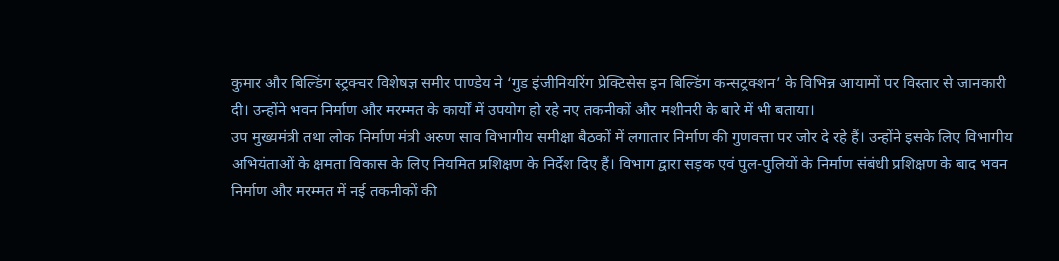कुमार और बिल्डिंग स्ट्रक्चर विशेषज्ञ समीर पाण्डेय ने ‘गुड इंजीनियरिंग प्रेक्टिसेस इन बिल्डिंग कन्सट्रक्शन’ के विभिन्न आयामों पर विस्तार से जानकारी दी। उन्होंने भवन निर्माण और मरम्मत के कार्यों में उपयोग हो रहे नए तकनीकों और मशीनरी के बारे में भी बताया।
उप मुख्यमंत्री तथा लोक निर्माण मंत्री अरुण साव विभागीय समीक्षा बैठकों में लगातार निर्माण की गुणवत्ता पर जोर दे रहे हैं। उन्होंने इसके लिए विभागीय अभियंताओं के क्षमता विकास के लिए नियमित प्रशिक्षण के निर्देश दिए हैं। विभाग द्वारा सड़क एवं पुल-पुलियों के निर्माण संबंधी प्रशिक्षण के बाद भवन निर्माण और मरम्मत में नई तकनीकों की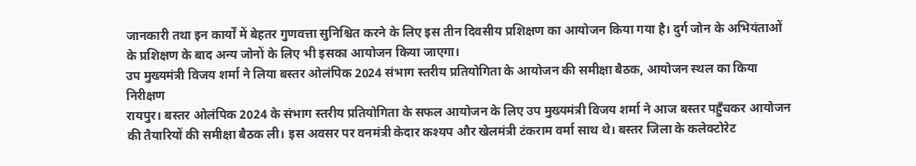जानकारी तथा इन कार्यों में बेहतर गुणवत्ता सुनिश्चित करने के लिए इस तीन दिवसीय प्रशिक्षण का आयोजन किया गया है। दुर्ग जोन के अभियंताओं के प्रशिक्षण के बाद अन्य जोनों के लिए भी इसका आयोजन किया जाएगा।
उप मुख्यमंत्री विजय शर्मा ने लिया बस्तर ओलंपिक 2024 संभाग स्तरीय प्रतियोगिता के आयोजन की समीक्षा बैठक, आयोजन स्थल का किया निरीक्षण
रायपुर। बस्तर ओलंपिक 2024 के संभाग स्तरीय प्रतियोगिता के सफल आयोजन के लिए उप मुख्यमंत्री विजय शर्मा ने आज बस्तर पहुँचकर आयोजन की तैयारियों की समीक्षा बैठक ली। इस अवसर पर वनमंत्री केदार कश्यप और खेलमंत्री टंकराम वर्मा साथ थे। बस्तर जिला के कलेक्टोरेट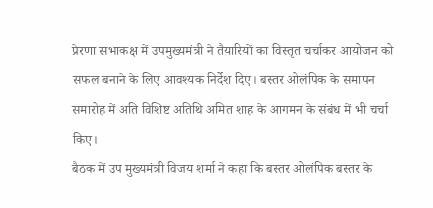प्रेरणा सभाकक्ष में उपमुख्यमंत्री ने तैयारियों का विस्तृत चर्चाकर आयोजन को सफल बनाने के लिए आवश्यक निर्देश दिए। बस्तर ओलंपिक के समापन समारोह में अति विशिष्ट अतिथि अमित शाह के आगमन के संबंध में भी चर्चा किए।
बैठक में उप मुख्यमंत्री विजय शर्मा ने कहा कि बस्तर ओलंपिक बस्तर के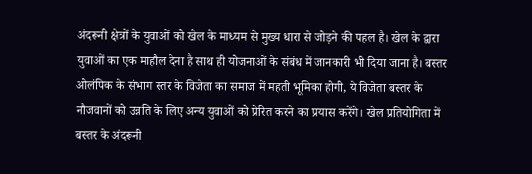अंदरूनी क्षेत्रों के युवाओं को खेल के माध्यम से मुख्य धारा से जोड़ने की पहल है। खेल के द्वारा युवाओं का एक माहौल देना है साथ ही योजनाओं के संबंध में जानकारी भी दिया जाना है। बस्तर ओलंपिक के संभाग स्तर के विजेता का समाज में महती भूमिका होगी, ये विजेता बस्तर के नौजवानों को उन्नति के लिए अन्य युवाओं को प्रेरित करने का प्रयास करेंगे। खेल प्रतियोगिता में बस्तर के अंदरूनी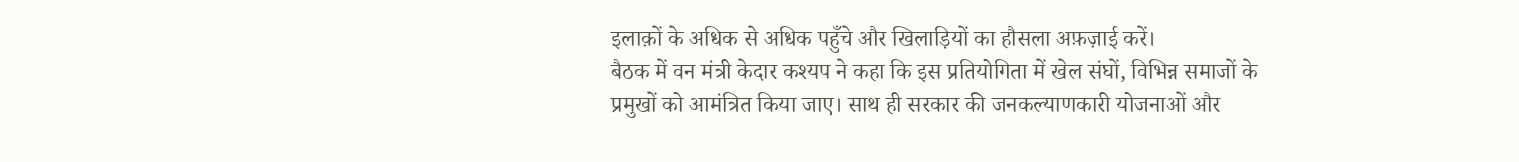इलाक़ों के अधिक से अधिक पहुँचे और खिलाड़ियों का हौसला अफ़ज़ाई करें।
बैठक में वन मंत्री केदार कश्यप ने कहा कि इस प्रतियोगिता में खेल संघों, विभिन्न समाजों के प्रमुखों को आमंत्रित किया जाए। साथ ही सरकार की जनकल्याणकारी योजनाओं और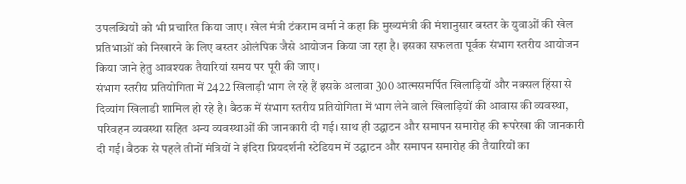उपलब्धियों को भी प्रचारित किया जाए। खेल मंत्री टंकराम वर्मा ने कहा कि मुख्यमंत्री की मंशानुसार बस्तर के युवाओं की खेल प्रतिभाओं को निखारने के लिए बस्तर ओलंपिक जैसे आयोजन किया जा रहा है। इसका सफलता पूर्वक संभाग स्तरीय आयोजन किया जाने हेतु आवश्यक तैयारियां समय पर पूरी की जाए।
संभाग स्तरीय प्रतियोगिता में 2422 खिलाड़ी भाग ले रहे हैं इसके अलावा 300 आत्मसमर्पित खिलाड़ियों और नक्सल हिंसा से दिव्यांग खिलाडी शामिल हो रहे है। बैठक में संभाग स्तरीय प्रतियोगिता में भाग लेने वाले खिलाड़ियों की आवास की व्यवस्था, परिवहन व्यवस्था सहित अन्य व्यवस्थाओं की जानकारी दी गई। साथ ही उद्घाटन और समापन समारोह की रूपरेखा की जानकारी दी गई। बैठक से पहले तीनों मंत्रियों ने इंदिरा प्रियदर्शनी स्टेडियम में उद्घाटन और समापन समारोह की तैयारियों का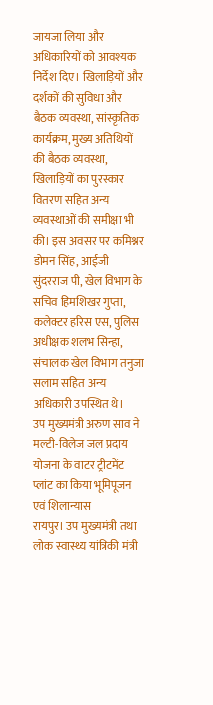जायजा लिया और अधिकारियों को आवश्यक निर्देश दिए। खिलाड़ियों और दर्शकों की सुविधा और बैठक व्यवस्था, सांस्कृतिक कार्यक्रम, मुख्य अतिथियों की बैठक व्यवस्था, खिलाड़ियों का पुरस्कार वितरण सहित अन्य व्यवस्थाओं की समीक्षा भी की। इस अवसर पर कमिश्नर डोमन सिंह, आईजी सुंदरराज पी, खेल विभाग के सचिव हिमशिखर गुप्ता, कलेक्टर हरिस एस, पुलिस अधीक्षक शलभ सिन्हा, संचालक खेल विभाग तनुजा सलाम सहित अन्य अधिकारी उपस्थित थे।
उप मुख्यमंत्री अरुण साव ने मल्टी-विलेज जल प्रदाय योजना के वाटर ट्रीटमेंट प्लांट का किया भूमिपूजन एवं शिलान्यास
रायपुर। उप मुख्यमंत्री तथा लोक स्वास्थ्य यांत्रिकी मंत्री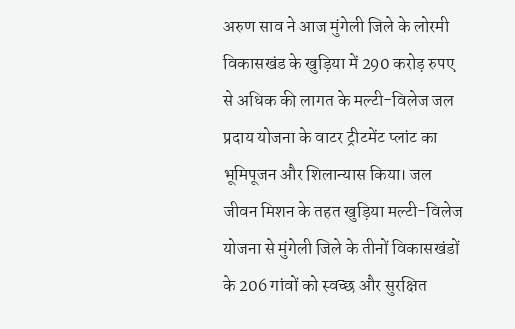अरुण साव ने आज मुंगेली जिले के लोरमी विकासखंड के खुड़िया में 290 करोड़ रुपए से अधिक की लागत के मल्टी-विलेज जल प्रदाय योजना के वाटर ट्रीटमेंट प्लांट का भूमिपूजन और शिलान्यास किया। जल जीवन मिशन के तहत खुड़िया मल्टी-विलेज योजना से मुंगेली जिले के तीनों विकासखंडों के 206 गांवों को स्वच्छ और सुरक्षित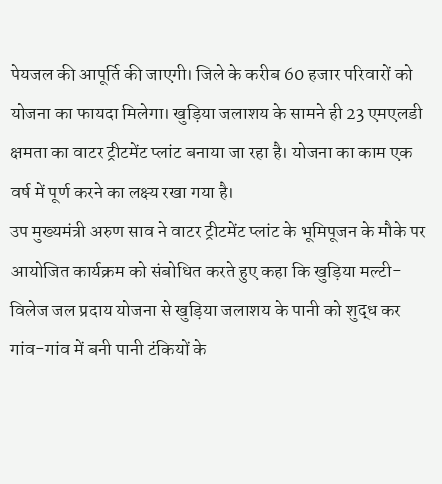पेयजल की आपूर्ति की जाएगी। जिले के करीब 60 हजार परिवारों को योजना का फायदा मिलेगा। खुड़िया जलाशय के सामने ही 23 एमएलडी क्षमता का वाटर ट्रीटमेंट प्लांट बनाया जा रहा है। योजना का काम एक वर्ष में पूर्ण करने का लक्ष्य रखा गया है।
उप मुख्यमंत्री अरुण साव ने वाटर ट्रीटमेंट प्लांट के भूमिपूजन के मौके पर आयोजित कार्यक्रम को संबोधित करते हुए कहा कि खुड़िया मल्टी-विलेज जल प्रदाय योजना से खुड़िया जलाशय के पानी को शुद्ध कर गांव-गांव में बनी पानी टंकियों के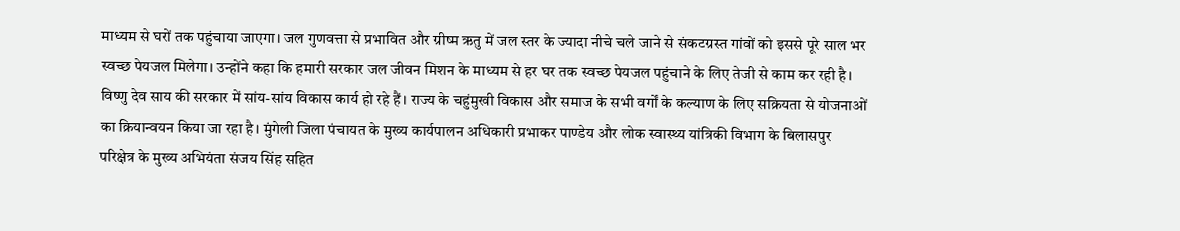माध्यम से घरों तक पहुंचाया जाएगा। जल गुणवत्ता से प्रभावित और ग्रीष्म ऋतु में जल स्तर के ज्यादा नीचे चले जाने से संकटग्रस्त गांवों को इससे पूरे साल भर स्वच्छ पेयजल मिलेगा। उन्होंने कहा कि हमारी सरकार जल जीवन मिशन के माध्यम से हर घर तक स्वच्छ पेयजल पहुंचाने के लिए तेजी से काम कर रही है। विष्णु देव साय की सरकार में सांय-सांय विकास कार्य हो रहे हैं। राज्य के चहुंमुखी विकास और समाज के सभी वर्गों के कल्याण के लिए सक्रियता से योजनाओं का क्रियान्वयन किया जा रहा है। मुंगेली जिला पंचायत के मुख्य कार्यपालन अधिकारी प्रभाकर पाण्डेय और लोक स्वास्थ्य यांत्रिकी विभाग के बिलासपुर परिक्षेत्र के मुख्य अभियंता संजय सिंह सहित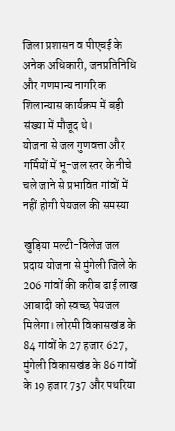जिला प्रशासन व पीएचई के अनेक अधिकारी, जनप्रतिनिधि और गणमान्य नागरिक शिलान्यास कार्यक्रम में बड़ी संख्या में मौजूद थे।
योजना से जल गुणवत्ता और गर्मियों में भू-जल स्तर के नीचे चले जाने से प्रभावित गांवों में नहीं होगी पेयजल की समस्या

खुड़िया मल्टी-विलेज जल प्रदाय योजना से मुंगेली जिले के 206 गांवों की करीब ढाई लाख आबादी को स्वच्छ पेयजल मिलेगा। लोरमी विकासखंड के 84 गांवों के 27 हजार 627, मुंगेली विकासखंड के 86 गांवों के 19 हजार 737 और पथरिया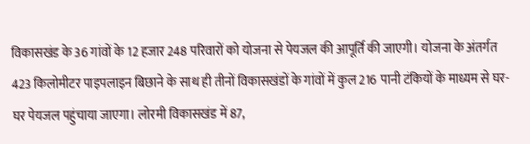विकासखंड के 36 गांवों के 12 हजार 248 परिवारों को योजना से पेयजल की आपूर्ति की जाएगी। योजना के अंतर्गत 423 किलोमीटर पाइपलाइन बिछाने के साथ ही तीनों विकासखंडों के गांवों में कुल 216 पानी टंकियों के माध्यम से घर-घर पेयजल पहुंचाया जाएगा। लोरमी विकासखंड में 87,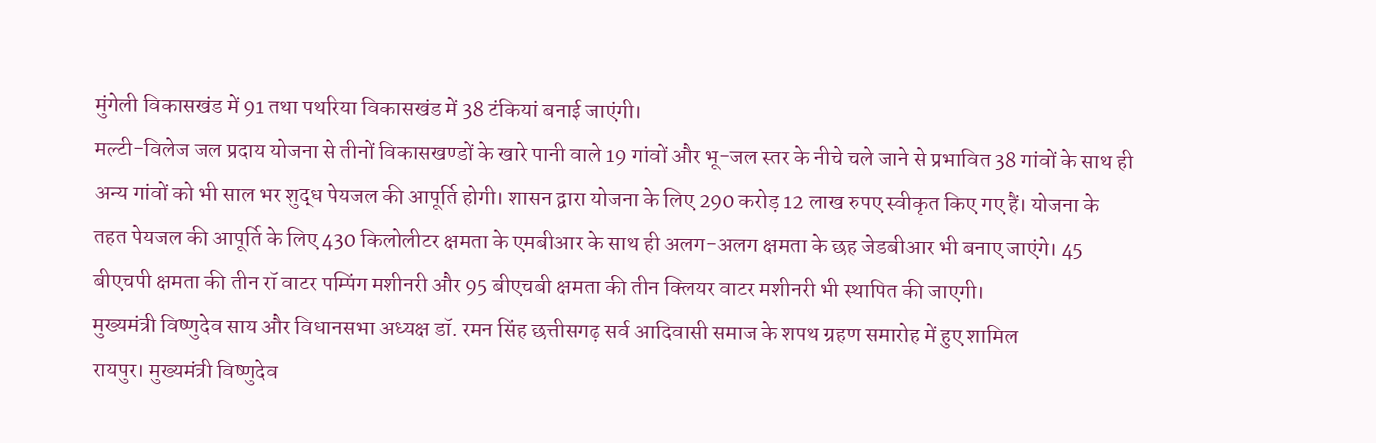मुंगेली विकासखंड में 91 तथा पथरिया विकासखंड में 38 टंकियां बनाई जाएंगी।
मल्टी-विलेज जल प्रदाय योजना से तीनों विकासखण्डों के खारे पानी वाले 19 गांवों और भू-जल स्तर के नीचे चले जाने से प्रभावित 38 गांवों के साथ ही अन्य गांवों को भी साल भर शुद्ध पेयजल की आपूर्ति होगी। शासन द्वारा योजना के लिए 290 करोड़ 12 लाख रुपए स्वीकृत किए गए हैं। योजना के तहत पेयजल की आपूर्ति के लिए 430 किलोलीटर क्षमता के एमबीआर के साथ ही अलग-अलग क्षमता के छह जेडबीआर भी बनाए जाएंगे। 45 बीएचपी क्षमता की तीन रॉ वाटर पम्पिंग मशीनरी और 95 बीएचबी क्षमता की तीन क्लियर वाटर मशीनरी भी स्थापित की जाएगी।
मुख्यमंत्री विष्णुदेव साय और विधानसभा अध्यक्ष डॉ. रमन सिंह छत्तीसगढ़ सर्व आदिवासी समाज के शपथ ग्रहण समारोह में हुए शामिल
रायपुर। मुख्यमंत्री विष्णुदेव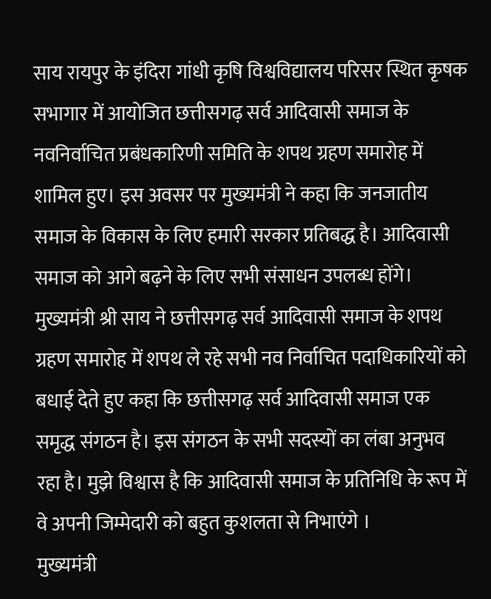साय रायपुर के इंदिरा गांधी कृषि विश्वविद्यालय परिसर स्थित कृषक सभागार में आयोजित छत्तीसगढ़ सर्व आदिवासी समाज के नवनिर्वाचित प्रबंधकारिणी समिति के शपथ ग्रहण समारोह में शामिल हुए। इस अवसर पर मुख्यमंत्री ने कहा कि जनजातीय समाज के विकास के लिए हमारी सरकार प्रतिबद्ध है। आदिवासी समाज को आगे बढ़ने के लिए सभी संसाधन उपलब्ध होंगे। मुख्यमंत्री श्री साय ने छत्तीसगढ़ सर्व आदिवासी समाज के शपथ ग्रहण समारोह में शपथ ले रहे सभी नव निर्वाचित पदाधिकारियों को बधाई देते हुए कहा कि छत्तीसगढ़ सर्व आदिवासी समाज एक समृद्ध संगठन है। इस संगठन के सभी सदस्यों का लंबा अनुभव रहा है। मुझे विश्वास है कि आदिवासी समाज के प्रतिनिधि के रूप में वे अपनी जिम्मेदारी को बहुत कुशलता से निभाएंगे ।
मुख्यमंत्री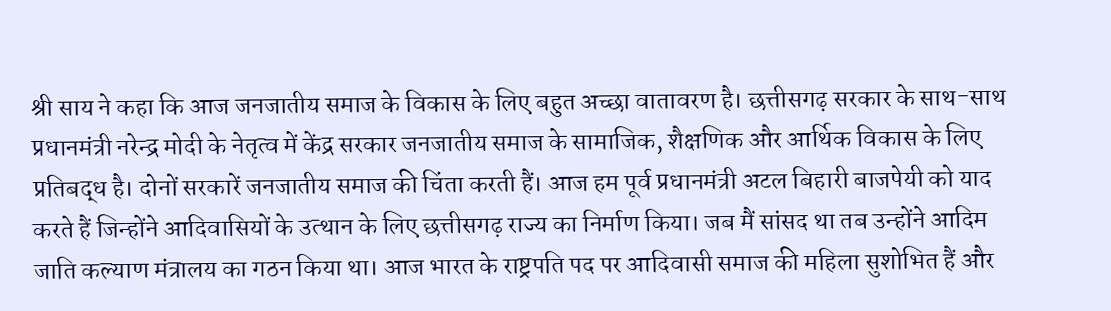श्री साय ने कहा कि आज जनजातीय समाज के विकास के लिए बहुत अच्छा वातावरण है। छत्तीसगढ़ सरकार के साथ-साथ प्रधानमंत्री नरेन्द्र मोदी के नेतृत्व में केंद्र सरकार जनजातीय समाज के सामाजिक, शैक्षणिक और आर्थिक विकास के लिए प्रतिबद्ध है। दोनों सरकारें जनजातीय समाज की चिंता करती हैं। आज हम पूर्व प्रधानमंत्री अटल बिहारी बाजपेयी को याद करते हैं जिन्होंने आदिवासियों के उत्थान के लिए छत्तीसगढ़ राज्य का निर्माण किया। जब मैं सांसद था तब उन्होंने आदिम जाति कल्याण मंत्रालय का गठन किया था। आज भारत के राष्ट्रपति पद पर आदिवासी समाज की महिला सुशोभित हैं और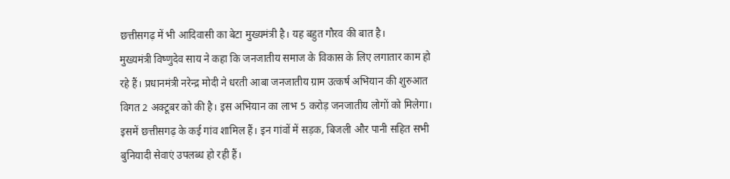छत्तीसगढ़ में भी आदिवासी का बेटा मुख्यमंत्री है। यह बहुत गौरव की बात है।
मुख्यमंत्री विष्णुदेव साय ने कहा कि जनजातीय समाज के विकास के लिए लगातार काम हो रहे हैं। प्रधानमंत्री नरेन्द्र मोदी ने धरती आबा जनजातीय ग्राम उत्कर्ष अभियान की शुरुआत विगत 2 अक्टूबर को की है। इस अभियान का लाभ 5 करोड़ जनजातीय लोगों को मिलेगा। इसमें छत्तीसगढ़ के कई गांव शामिल हैं। इन गांवों में सड़क, बिजली और पानी सहित सभी बुनियादी सेवाएं उपलब्ध हो रही हैं।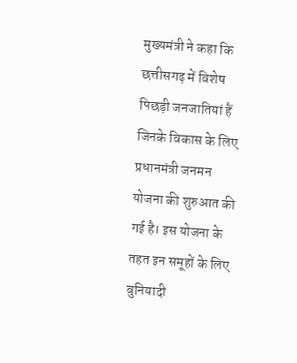मुख्यमंत्री ने कहा कि छत्तीसगढ़ में विशेष पिछड़ी जनजातियां हैं जिनके विकास के लिए प्रधानमंत्री जनमन योजना की शुरुआत की गई है। इस योजना के तहत इन समूहों के लिए बुनियादी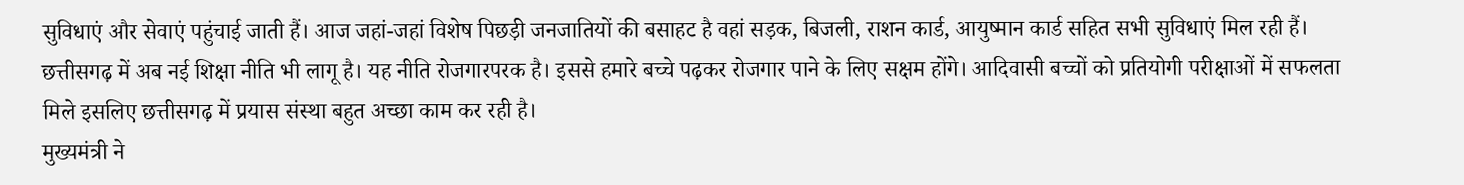सुविधाएं और सेवाएं पहुंचाई जाती हैं। आज जहां-जहां विशेष पिछड़ी जनजातियों की बसाहट है वहां सड़क, बिजली, राशन कार्ड, आयुष्मान कार्ड सहित सभी सुविधाएं मिल रही हैं। छत्तीसगढ़ में अब नई शिक्षा नीति भी लागू है। यह नीति रोजगारपरक है। इससे हमारे बच्चे पढ़कर रोजगार पाने के लिए सक्षम होंगे। आदिवासी बच्चों को प्रतियोगी परीक्षाओं में सफलता मिले इसलिए छत्तीसगढ़ में प्रयास संस्था बहुत अच्छा काम कर रही है।
मुख्यमंत्री ने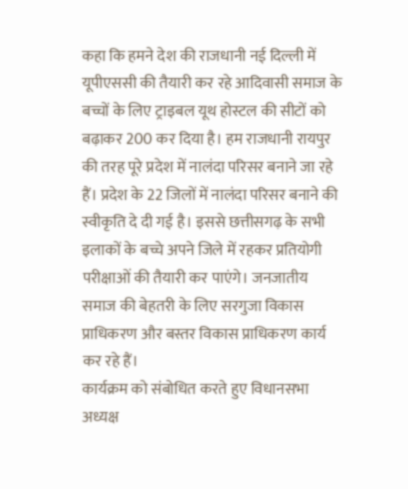कहा कि हमने देश की राजधानी नई दिल्ली में यूपीएससी की तैयारी कर रहे आदिवासी समाज के बच्चों के लिए ट्राइबल यूथ होस्टल की सीटों को बढ़ाकर 200 कर दिया है। हम राजधानी रायपुर की तरह पूरे प्रदेश में नालंदा परिसर बनाने जा रहे हैं। प्रदेश के 22 जिलों में नालंदा परिसर बनाने की स्वीकृति दे दी गई है। इससे छत्तीसगढ़ के सभी इलाकों के बच्चे अपने जिले में रहकर प्रतियोगी परीक्षाओं की तैयारी कर पाएंगे। जनजातीय समाज की बेहतरी के लिए सरगुजा विकास प्राधिकरण और बस्तर विकास प्राधिकरण कार्य कर रहे हैं।
कार्यक्रम को संबोधित करते हुए विधानसभा अध्यक्ष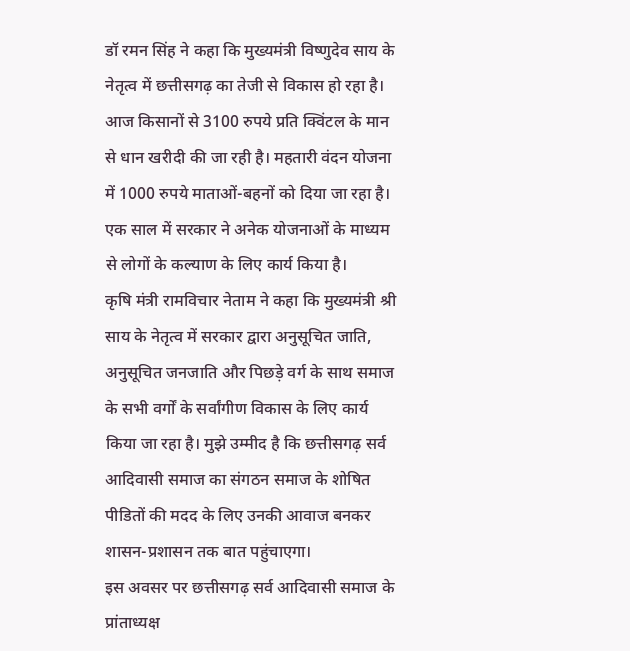डॉ रमन सिंह ने कहा कि मुख्यमंत्री विष्णुदेव साय के नेतृत्व में छत्तीसगढ़ का तेजी से विकास हो रहा है। आज किसानों से 3100 रुपये प्रति क्विंटल के मान से धान खरीदी की जा रही है। महतारी वंदन योजना में 1000 रुपये माताओं-बहनों को दिया जा रहा है। एक साल में सरकार ने अनेक योजनाओं के माध्यम से लोगों के कल्याण के लिए कार्य किया है।
कृषि मंत्री रामविचार नेताम ने कहा कि मुख्यमंत्री श्री साय के नेतृत्व में सरकार द्वारा अनुसूचित जाति, अनुसूचित जनजाति और पिछड़े वर्ग के साथ समाज के सभी वर्गों के सर्वांगीण विकास के लिए कार्य किया जा रहा है। मुझे उम्मीद है कि छत्तीसगढ़ सर्व आदिवासी समाज का संगठन समाज के शोषित पीडितों की मदद के लिए उनकी आवाज बनकर शासन-प्रशासन तक बात पहुंचाएगा।
इस अवसर पर छत्तीसगढ़ सर्व आदिवासी समाज के प्रांताध्यक्ष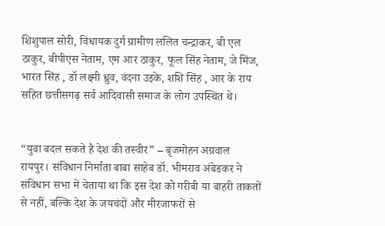शिशुपाल सोरी, विधायक दुर्ग ग्रामीण ललित चन्द्राकर, बी एल ठाकुर, बीपीएस नेताम, एम आर ठाकुर, फूल सिंह नेताम, जे मिंज, भारत सिंह , डॉ लक्ष्मी ध्रुव, वंदना उइके, शशि सिंह , आर के राय सहित छत्तीसगढ़ सर्व आदिवासी समाज के लोग उपस्थित थे।


“युवा बदल सकते है देश की तस्वीर” – बृजमोहन अग्रवाल
रायपुर। संविधान निर्माता बाबा साहेब डॉ. भीमराव अंबेडकर ने संविधान सभा में चेताया था कि इस देश को गरीबी या बाहरी ताकतों से नहीं, बल्कि देश के जयचंदों और मीरजाफरों से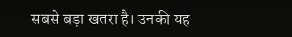सबसे बड़ा खतरा है। उनकी यह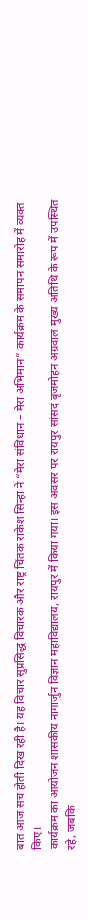बात आज सच होती दिख रही है। यह विचार सुप्रसिद्ध विचारक और राष्ट्र चिंतक राकेश सिन्हा ने “मेरा संविधान – मेरा अभिमान” कार्यक्रम के समापन समारोह में व्यक्त किए।
कार्यक्रम का आयोजन शासकीय नागार्जुन विज्ञान महाविद्यालय, रायपुर में किया गया। इस अवसर पर रायपुर सांसद बृजमोहन अग्रवाल मुख्य अतिथि के रूप में उपस्थित रहे, जबकि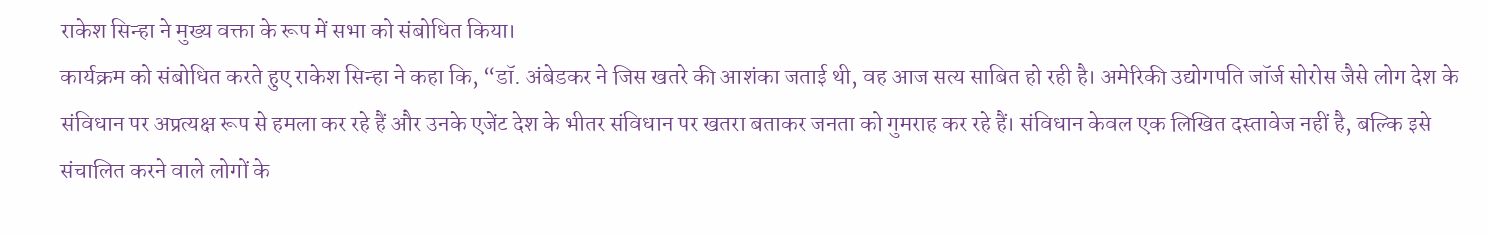राकेश सिन्हा ने मुख्य वक्ता के रूप में सभा को संबोधित किया।
कार्यक्रम को संबोधित करते हुए राकेश सिन्हा ने कहा कि, “डॉ. अंबेडकर ने जिस खतरे की आशंका जताई थी, वह आज सत्य साबित हो रही है। अमेरिकी उद्योगपति जॉर्ज सोरोस जैसे लोग देश के संविधान पर अप्रत्यक्ष रूप से हमला कर रहे हैं और उनके एजेंट देश के भीतर संविधान पर खतरा बताकर जनता को गुमराह कर रहे हैं। संविधान केवल एक लिखित दस्तावेज नहीं है, बल्कि इसे संचालित करने वाले लोगों के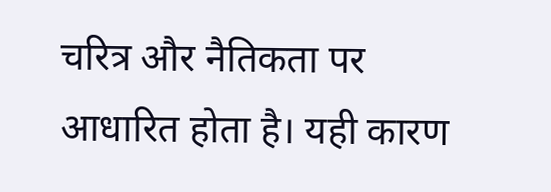चरित्र और नैतिकता पर आधारित होता है। यही कारण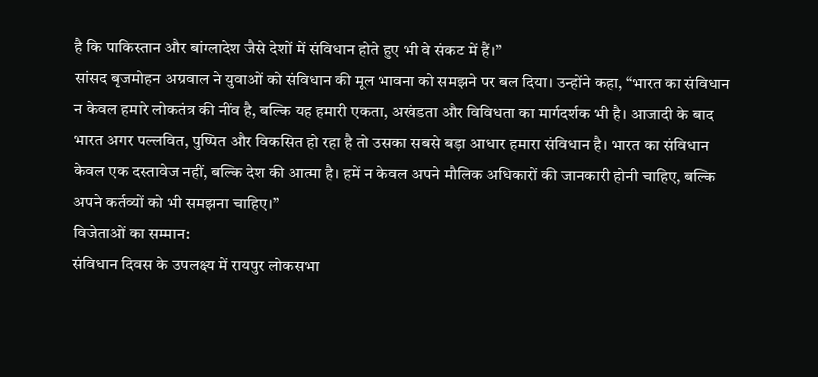है कि पाकिस्तान और बांग्लादेश जैसे देशों में संविधान होते हुए भी वे संकट में हैं।”
सांसद बृजमोहन अग्रवाल ने युवाओं को संविधान की मूल भावना को समझने पर बल दिया। उन्होंने कहा, “भारत का संविधान न केवल हमारे लोकतंत्र की नींव है, बल्कि यह हमारी एकता, अखंडता और विविधता का मार्गदर्शक भी है। आजादी के बाद भारत अगर पल्लवित, पुष्पित और विकसित हो रहा है तो उसका सबसे बड़ा आधार हमारा संविधान है। भारत का संविधान केवल एक दस्तावेज नहीं, बल्कि देश की आत्मा है। हमें न केवल अपने मौलिक अधिकारों की जानकारी होनी चाहिए, बल्कि अपने कर्तव्यों को भी समझना चाहिए।”
विजेताओं का सम्मान:
संविधान दिवस के उपलक्ष्य में रायपुर लोकसभा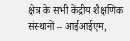क्षेत्र के सभी केंद्रीय शैक्षणिक संस्थानों – आईआईएम,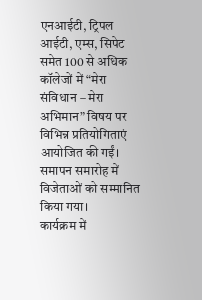एनआईटी, ट्रिपल आईटी, एम्स, सिपेट समेत 100 से अधिक कॉलेजों में “मेरा संविधान – मेरा अभिमान” विषय पर विभिन्न प्रतियोगिताएं आयोजित की गईं। समापन समारोह में विजेताओं को सम्मानित किया गया।
कार्यक्रम में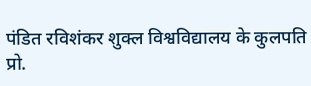पंडित रविशंकर शुक्ल विश्वविद्यालय के कुलपति प्रो.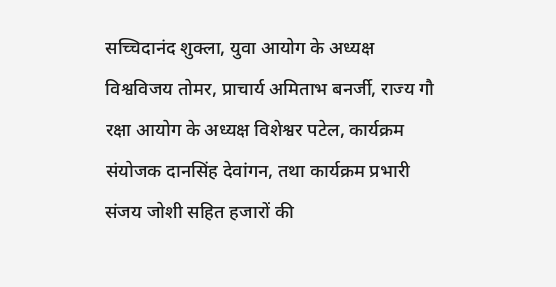सच्चिदानंद शुक्ला, युवा आयोग के अध्यक्ष विश्वविजय तोमर, प्राचार्य अमिताभ बनर्जी, राज्य गौ रक्षा आयोग के अध्यक्ष विशेश्वर पटेल, कार्यक्रम संयोजक दानसिंह देवांगन, तथा कार्यक्रम प्रभारी संजय जोशी सहित हजारों की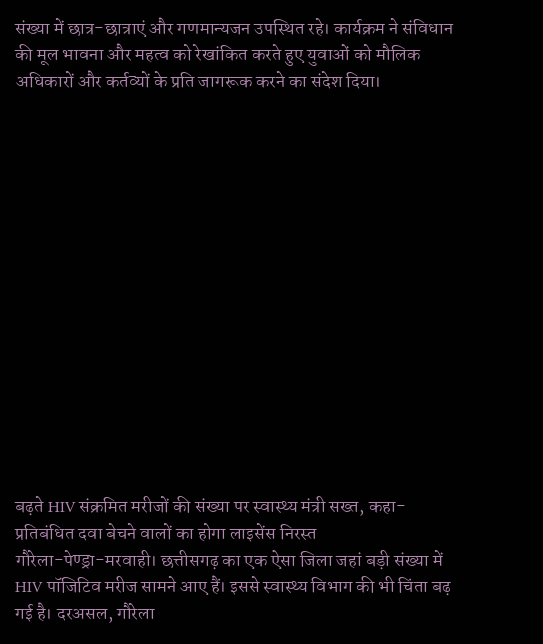संख्या में छात्र-छात्राएं और गणमान्यजन उपस्थित रहे। कार्यक्रम ने संविधान की मूल भावना और महत्व को रेखांकित करते हुए युवाओं को मौलिक अधिकारों और कर्तव्यों के प्रति जागरूक करने का संदेश दिया।















बढ़ते HIV संक्रमित मरीजों की संख्या पर स्वास्थ्य मंत्री सख्त, कहा- प्रतिबंधित दवा बेचने वालों का होगा लाइसेंस निरस्त
गौरेला-पेण्ड्रा-मरवाही। छत्तीसगढ़ का एक ऐसा जिला जहां बड़ी संख्या में HIV पॉजिटिव मरीज सामने आए हैं। इससे स्वास्थ्य विभाग की भी चिंता बढ़ गई है। दरअसल, गौरेला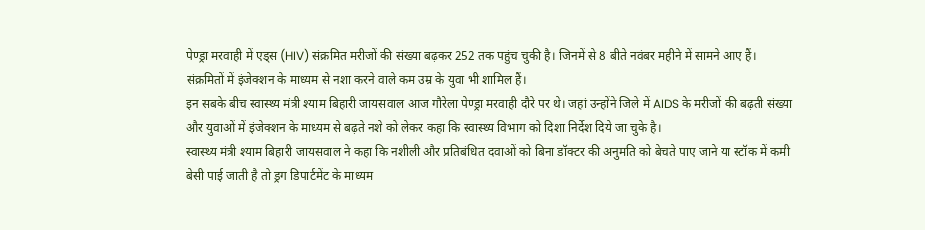पेण्ड्रा मरवाही में एड्स (HIV) संक्रमित मरीजों की संख्या बढ़कर 252 तक पहुंच चुकी है। जिनमें से 8 बीते नवंबर महीने में सामने आए हैं। संक्रमितों में इंजेक्शन के माध्यम से नशा करने वाले कम उम्र के युवा भी शामिल हैं।
इन सबके बीच स्वास्थ्य मंत्री श्याम बिहारी जायसवाल आज गौरेला पेण्ड्रा मरवाही दौरे पर थे। जहां उन्होंने जिले में AIDS के मरीजों की बढ़ती संख्या और युवाओं में इंजेक्शन के माध्यम से बढ़ते नशे को लेकर कहा कि स्वास्थ्य विभाग को दिशा निर्देश दिये जा चुके है।
स्वास्थ्य मंत्री श्याम बिहारी जायसवाल ने कहा कि नशीली और प्रतिबंधित दवाओं को बिना डॉक्टर की अनुमति को बेचते पाए जाने या स्टॉक में कमी बेसी पाई जाती है तो ड्रग डिपार्टमेंट के माध्यम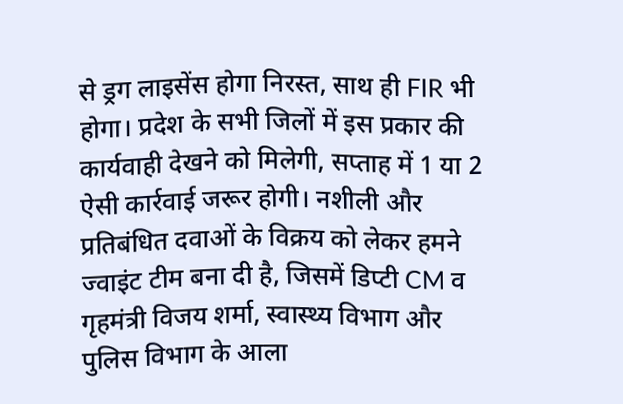से ड्रग लाइसेंस होगा निरस्त, साथ ही FIR भी होगा। प्रदेश के सभी जिलों में इस प्रकार की कार्यवाही देखने को मिलेगी, सप्ताह में 1 या 2 ऐसी कार्रवाई जरूर होगी। नशीली और प्रतिबंधित दवाओं के विक्रय को लेकर हमने ज्वाइंट टीम बना दी है, जिसमें डिप्टी CM व गृहमंत्री विजय शर्मा, स्वास्थ्य विभाग और पुलिस विभाग के आला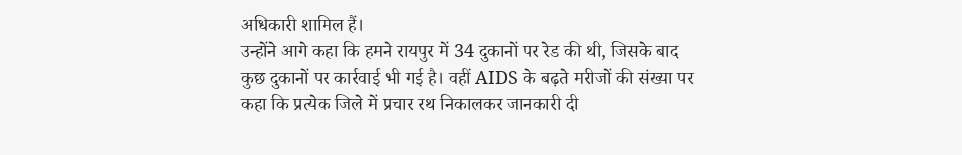अधिकारी शामिल हैं।
उन्होंने आगे कहा कि हमने रायपुर में 34 दुकानों पर रेड की थी, जिसके बाद कुछ दुकानों पर कार्रवाई भी गई है। वहीं AIDS के बढ़ते मरीजों की संख्या पर कहा कि प्रत्येक जिले में प्रचार रथ निकालकर जानकारी दी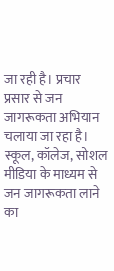जा रही है। प्रचार प्रसार से जन जागरूकता अभियान चलाया जा रहा है। स्कूल, कॉलेज, सोशल मीडिया के माध्यम से जन जागरूकता लाने का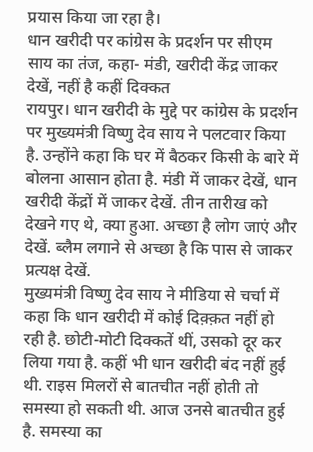प्रयास किया जा रहा है।
धान खरीदी पर कांग्रेस के प्रदर्शन पर सीएम साय का तंज, कहा- मंडी, खरीदी केंद्र जाकर देखें, नहीं है कहीं दिक्कत
रायपुर। धान खरीदी के मुद्दे पर कांग्रेस के प्रदर्शन पर मुख्यमंत्री विष्णु देव साय ने पलटवार किया है. उन्होंने कहा कि घर में बैठकर किसी के बारे में बोलना आसान होता है. मंडी में जाकर देखें, धान खरीदी केंद्रों में जाकर देखें. तीन तारीख को देखने गए थे, क्या हुआ. अच्छा है लोग जाएं और देखें. ब्लैम लगाने से अच्छा है कि पास से जाकर प्रत्यक्ष देखें.
मुख्यमंत्री विष्णु देव साय ने मीडिया से चर्चा में कहा कि धान खरीदी में कोई दिक़्क़त नहीं हो रही है. छोटी-मोटी दिक्कतें थीं, उसको दूर कर लिया गया है. कहीं भी धान खरीदी बंद नहीं हुई थी. राइस मिलरों से बातचीत नहीं होती तो समस्या हो सकती थी. आज उनसे बातचीत हुई है. समस्या का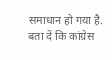समाधान हो गया है. बता दें कि कांग्रेस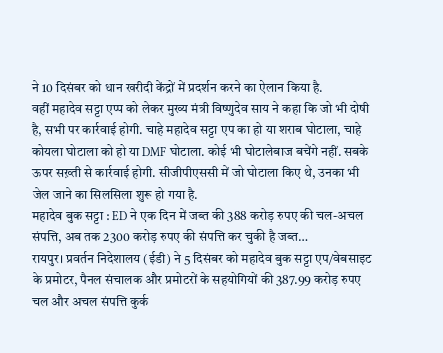ने 10 दिसंबर को धान खरीदी केंद्रों में प्रदर्शन करने का ऐलान किया है.
वहीं महादेव सट्टा एप्प को लेकर मुख्य मंत्री विष्णुदेव साय ने कहा कि जो भी दोषी है, सभी पर कार्रवाई होगी. चाहे महादेव सट्टा एप का हो या शराब घोटाला, चाहे कोयला घोटाला को हो या DMF घोटाला. कोई भी घोटालेबाज बचेंगे नहीं. सबके ऊपर सख़्ती से कार्रवाई होगी. सीजीपीएससी में जो घोटाला किए थे, उनका भी जेल जाने का सिलसिला शुरू हो गया है.
महादेव बुक सट्टा : ED ने एक दिन में जब्त की 388 करोड़ रुपए की चल-अचल संपत्ति, अब तक 2300 करोड़ रुपए की संपत्ति कर चुकी है जब्त…
रायपुर। प्रवर्तन निदेशालय (ईडी) ने 5 दिसंबर को महादेव बुक सट्टा एप/वेबसाइट के प्रमोटर, पैनल संचालक और प्रमोटरों के सहयोगियों की 387.99 करोड़ रुपए चल और अचल संपत्ति कुर्क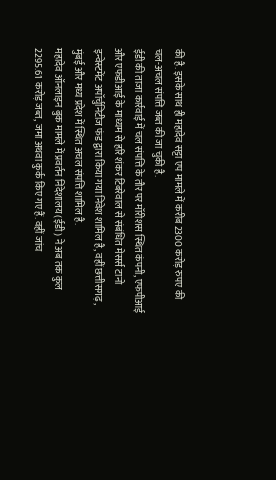की है. इसके साथ ही महादेव सट्टा एप मामले में करीब 2300 करोड़ रुपए की चल-अचल संपत्ति जब्त की जा चुकी है.
ईडी की ताजा कार्रवाई में चल संपत्ति के तौर पर मॉरीशस स्थित कंपनी, एफपीआई और एफडीआई के माध्यम से हरि शंकर टिबरेवाल से संबंधित मेसर्स टानो इन्वेस्टमेंट अपॉर्चुनिटीज फंड द्वारा किया गया निवेश शामिल है, वहीं छत्तीसगढ़, मुंबई और मध्य प्रदेश में स्थित अचल संपत्ति शामिल है.
महादेव ऑनलाइन बुक मामले में प्रवर्तन निदेशालय (ईडी) ने अब तक कुल 2295.61 करोड़ जब्त, जमा अथवा कुर्क किए गए हैं. वहीं जांच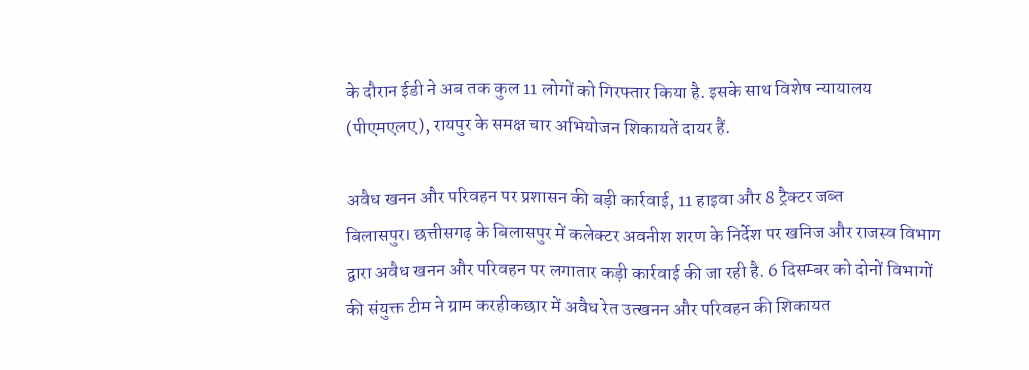के दौरान ईडी ने अब तक कुल 11 लोगों को गिरफ्तार किया है. इसके साथ विशेष न्यायालय (पीएमएलए), रायपुर के समक्ष चार अभियोजन शिकायतें दायर हैं.

अवैध खनन और परिवहन पर प्रशासन की बड़ी कार्रवाई, 11 हाइवा और 8 ट्रैक्टर जब्त
बिलासपुर। छत्तीसगढ़ के बिलासपुर में कलेक्टर अवनीश शरण के निर्देश पर खनिज और राजस्व विभाग द्वारा अवैध खनन और परिवहन पर लगातार कड़ी कार्रवाई की जा रही है. 6 दिसम्बर को दोनों विभागों की संयुक्त टीम ने ग्राम करहीकछार में अवैध रेत उत्खनन और परिवहन की शिकायत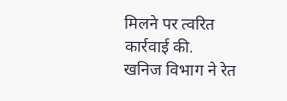मिलने पर त्वरित कार्रवाई की.
खनिज विभाग ने रेत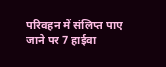परिवहन में संलिप्त पाए जाने पर 7 हाईवा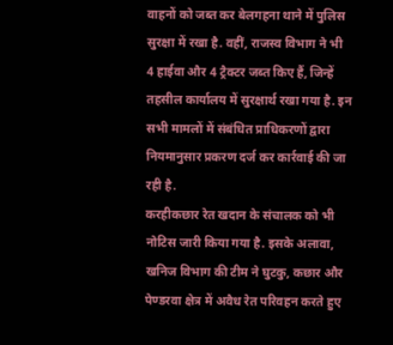वाहनों को जब्त कर बेलगहना थाने में पुलिस सुरक्षा में रखा है. वहीं, राजस्व विभाग ने भी 4 हाईवा और 4 ट्रैक्टर जब्त किए हैं, जिन्हें तहसील कार्यालय में सुरक्षार्थ रखा गया है. इन सभी मामलों में संबंधित प्राधिकरणों द्वारा नियमानुसार प्रकरण दर्ज कर कार्रवाई की जा रही है.
करहीकछार रेत खदान के संचालक को भी नोटिस जारी किया गया है. इसके अलावा, खनिज विभाग की टीम ने घुटकु, कछार और पेण्डरवा क्षेत्र में अवैध रेत परिवहन करते हुए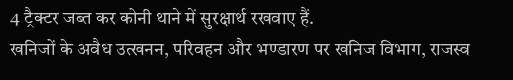4 ट्रैक्टर जब्त कर कोनी थाने में सुरक्षार्थ रखवाए हैं.
खनिजों के अवैध उत्खनन, परिवहन और भण्डारण पर खनिज विभाग, राजस्व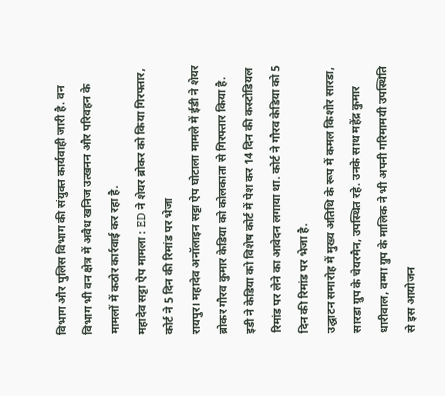विभाग और पुलिस विभाग की संयुक्त कार्यवाही जारी है. वन विभाग भी वन क्षेत्र में अवैध खनिज उत्खनन और परिवहन के मामलों में कठोर कार्रवाई कर रहा है.
महादेव सट्टा ऐप मामला : ED ने शेयर ब्रोकर को किया गिरफ्तार, कोर्ट ने 5 दिन की रिमांड पर भेजा
रायपुर। महादेव अनॉलाइन सट्टा ऐप घोटाला मामले में ईडी ने शेयर ब्रोकर गौरव कुमार केडिया को कोलकाता से गिरफ्तार किया है. इडी ने केडिया को विशेष कोर्ट में पेश कर 14 दिन की कस्टोडियल रिमांड पर लेने का आवेदन लगाया था. कोर्ट ने गौरव केडिया को 5 दिन की रिमांड पर भेजा है.
उद्घाटन समारोह में मुख्य अतिथि के रूप में कमल किशोर सारडा, सारडा ग्रुप के चेयरमैन, उपस्थित रहे. उनके साथ महेंद्र कुमार धारीवाल, वम्मा ग्रुप के मालिक ने भी अपनी गरिमामयी उपस्थिति से इस आयोजन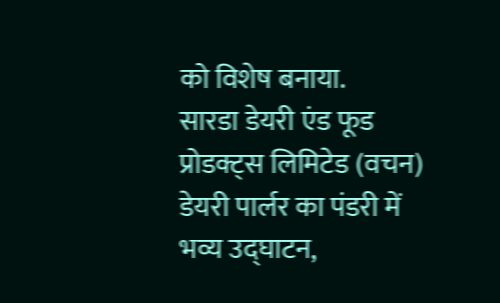को विशेष बनाया.
सारडा डेयरी एंड फूड प्रोडक्ट्स लिमिटेड (वचन) डेयरी पार्लर का पंडरी में भव्य उद्घाटन,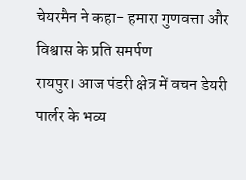चेयरमैन ने कहा- हमारा गुणवत्ता और विश्वास के प्रति समर्पण
रायपुर। आज पंडरी क्षेत्र में वचन डेयरी पार्लर के भव्य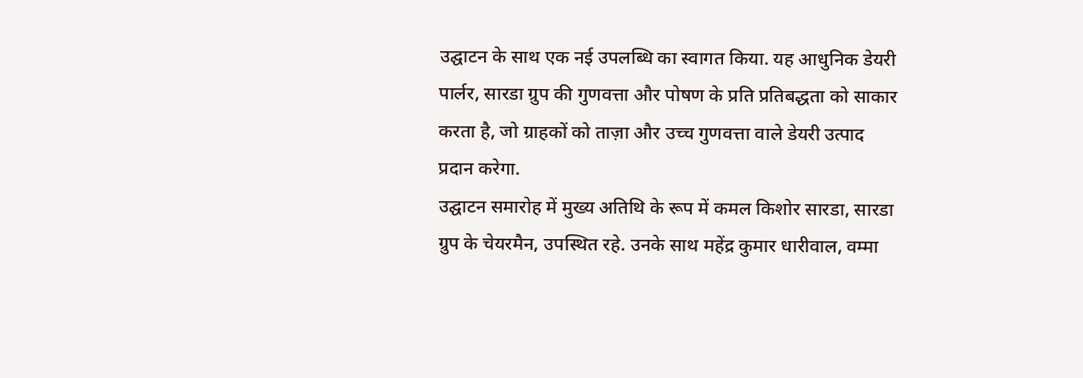उद्घाटन के साथ एक नई उपलब्धि का स्वागत किया. यह आधुनिक डेयरी पार्लर, सारडा ग्रुप की गुणवत्ता और पोषण के प्रति प्रतिबद्धता को साकार करता है, जो ग्राहकों को ताज़ा और उच्च गुणवत्ता वाले डेयरी उत्पाद प्रदान करेगा.
उद्घाटन समारोह में मुख्य अतिथि के रूप में कमल किशोर सारडा, सारडा ग्रुप के चेयरमैन, उपस्थित रहे. उनके साथ महेंद्र कुमार धारीवाल, वम्मा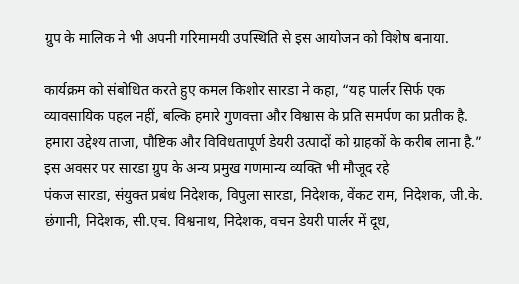ग्रुप के मालिक ने भी अपनी गरिमामयी उपस्थिति से इस आयोजन को विशेष बनाया.

कार्यक्रम को संबोधित करते हुए कमल किशोर सारडा ने कहा, “यह पार्लर सिर्फ एक व्यावसायिक पहल नहीं, बल्कि हमारे गुणवत्ता और विश्वास के प्रति समर्पण का प्रतीक है. हमारा उद्देश्य ताजा, पौष्टिक और विविधतापूर्ण डेयरी उत्पादों को ग्राहकों के करीब लाना है.”
इस अवसर पर सारडा ग्रुप के अन्य प्रमुख गणमान्य व्यक्ति भी मौजूद रहे
पंकज सारडा, संयुक्त प्रबंध निदेशक, विपुला सारडा, निदेशक, वेंकट राम, निदेशक, जी.के. छंगानी, निदेशक, सी.एच. विश्वनाथ, निदेशक, वचन डेयरी पार्लर में दूध,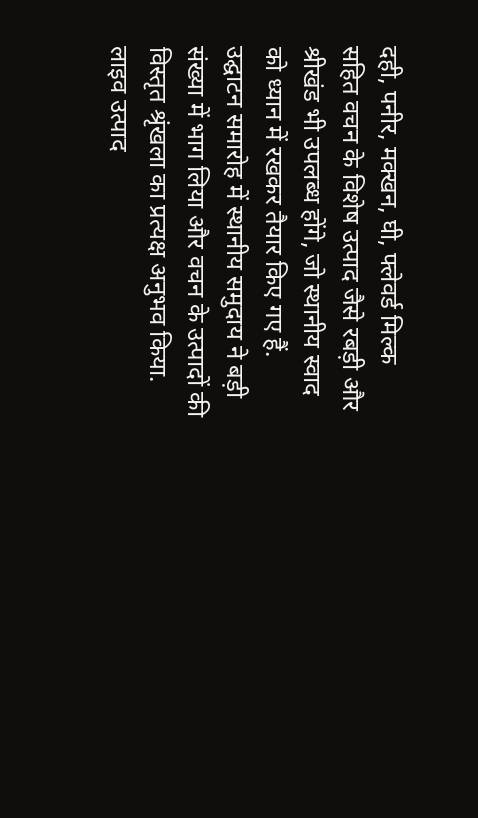दही, पनीर, मक्खन, घी, फ्लेवर्ड मिल्क सहित वचन के विशेष उत्पाद जैसे रबड़ी और श्रीखंड भी उपलब्ध होंगे, जो स्थानीय स्वाद को ध्यान में रखकर तैयार किए गए हैं.
उद्घाटन समारोह में स्थानीय समुदाय ने बड़ी संख्या में भाग लिया और वचन के उत्पादों की विस्तृत श्रृंखला का प्रत्यक्ष अनुभव किया. लाइव उत्पाद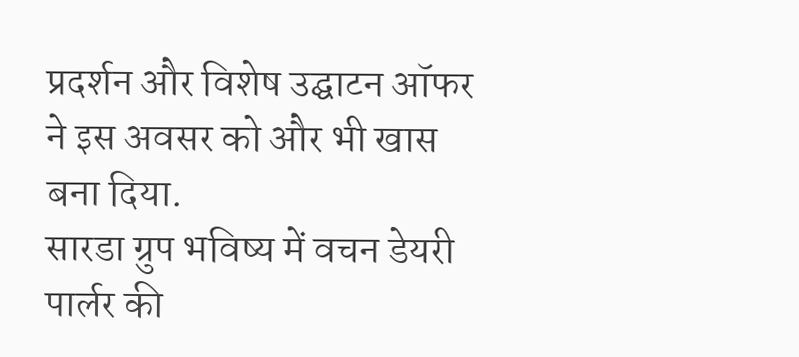प्रदर्शन और विशेष उद्घाटन ऑफर ने इस अवसर को और भी खास बना दिया.
सारडा ग्रुप भविष्य में वचन डेयरी पार्लर की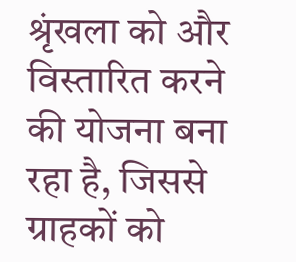श्रृंखला को और विस्तारित करने की योजना बना रहा है, जिससे ग्राहकों को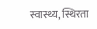स्वास्थ्य, स्थिरता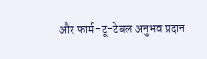और फार्म-टू-टेबल अनुभव प्रदान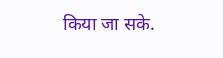किया जा सके.